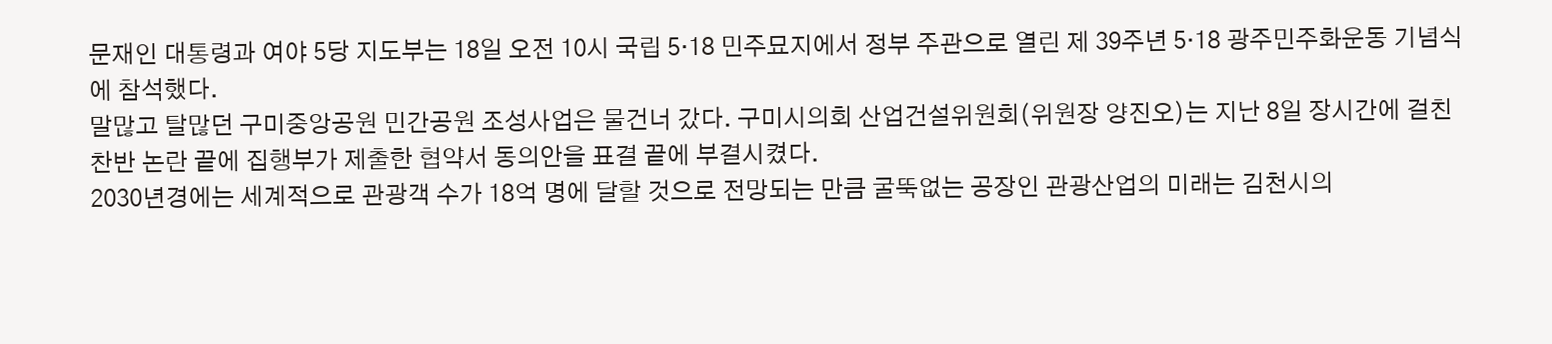문재인 대통령과 여야 5당 지도부는 18일 오전 10시 국립 5·18 민주묘지에서 정부 주관으로 열린 제 39주년 5·18 광주민주화운동 기념식에 참석했다.
말많고 탈많던 구미중앙공원 민간공원 조성사업은 물건너 갔다. 구미시의회 산업건설위원회(위원장 양진오)는 지난 8일 장시간에 걸친 찬반 논란 끝에 집행부가 제출한 협약서 동의안을 표결 끝에 부결시켰다.
2030년경에는 세계적으로 관광객 수가 18억 명에 달할 것으로 전망되는 만큼 굴뚝없는 공장인 관광산업의 미래는 김천시의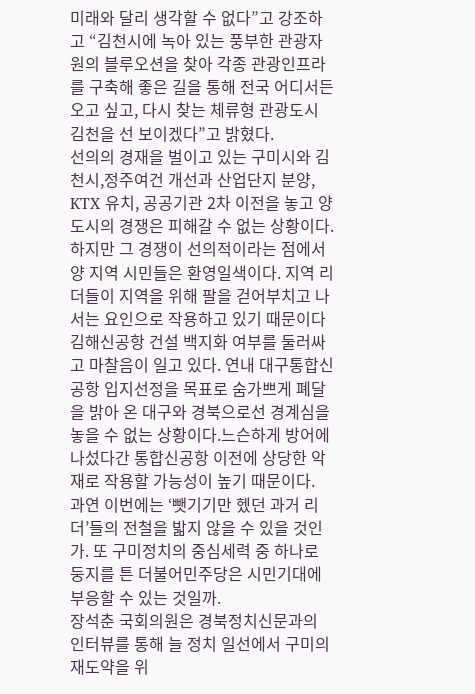미래와 달리 생각할 수 없다”고 강조하고 “김천시에 녹아 있는 풍부한 관광자원의 블루오션을 찾아 각종 관광인프라를 구축해 좋은 길을 통해 전국 어디서든 오고 싶고, 다시 찾는 체류형 관광도시 김천을 선 보이겠다”고 밝혔다.
선의의 경재을 벌이고 있는 구미시와 김천시,정주여건 개선과 산업단지 분양, KTX 유치, 공공기관 2차 이전을 놓고 양 도시의 경쟁은 피해갈 수 없는 상황이다. 하지만 그 경쟁이 선의적이라는 점에서 양 지역 시민들은 환영일색이다. 지역 리더들이 지역을 위해 팔을 걷어부치고 나서는 요인으로 작용하고 있기 때문이다
김해신공항 건설 백지화 여부를 둘러싸고 마찰음이 일고 있다. 연내 대구통합신공항 입지선정을 목표로 숨가쁘게 폐달을 밝아 온 대구와 경북으로선 경계심을 놓을 수 없는 상황이다.느슨하게 방어에 나섰다간 통합신공항 이전에 상당한 악재로 작용할 가능성이 높기 때문이다.
과연 이번에는 ‘뺏기기만 헸던 과거 리더’들의 전철을 밟지 않을 수 있을 것인가. 또 구미정치의 중심세력 중 하나로 둥지를 튼 더불어민주당은 시민기대에 부응할 수 있는 것일까.
장석춘 국회의원은 경북정치신문과의 인터뷰를 통해 늘 정치 일선에서 구미의 재도약을 위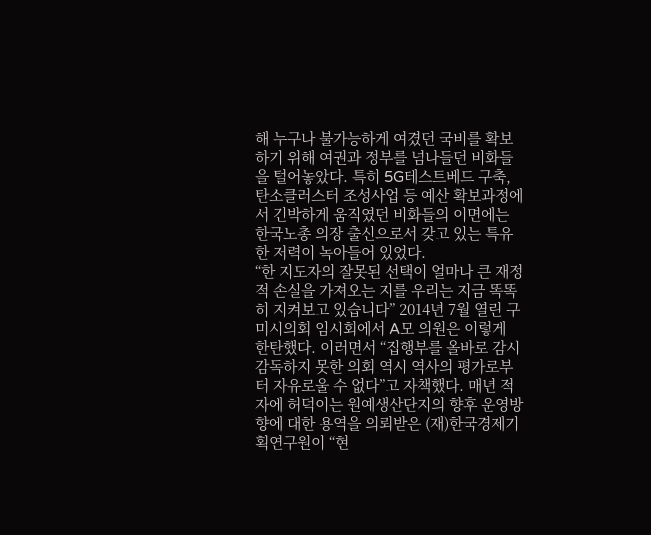해 누구나 불가능하게 여겼던 국비를 확보하기 위해 여권과 정부를 넘나들던 비화들을 털어놓았다. 특히 5G테스트베드 구축, 탄소클러스터 조성사업 등 예산 확보과정에서 긴박하게 움직였던 비화들의 이면에는 한국노총 의장 출신으로서 갖고 있는 특유한 저력이 녹아들어 있었다.
“한 지도자의 잘못된 선택이 얼마나 큰 재정적 손실을 가져오는 지를 우리는 지금 똑똑히 지켜보고 있습니다” 2014년 7월 열린 구미시의회 임시회에서 A모 의원은 이렇게 한탄했다. 이러면서 “집행부를 올바로 감시 감독하지 못한 의회 역시 역사의 평가로부터 자유로울 수 없다”고 자책했다. 매년 적자에 허덕이는 원예생산단지의 향후 운영방향에 대한 용역을 의뢰받은 (재)한국경제기획연구원이 “현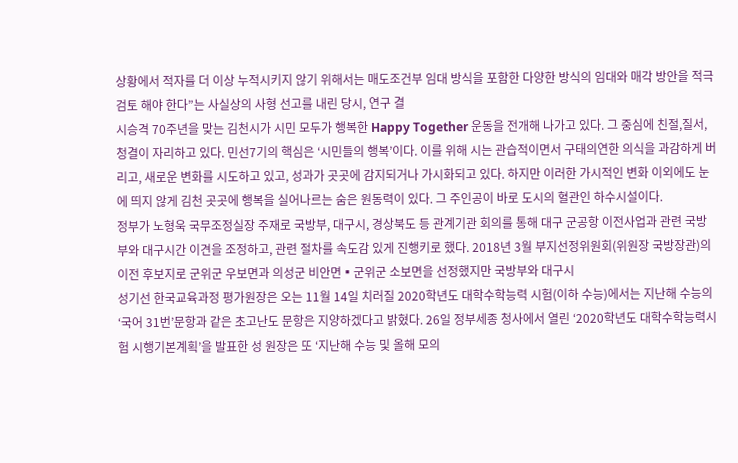상황에서 적자를 더 이상 누적시키지 않기 위해서는 매도조건부 임대 방식을 포함한 다양한 방식의 임대와 매각 방안을 적극 검토 해야 한다”는 사실상의 사형 선고를 내린 당시, 연구 결
시승격 70주년을 맞는 김천시가 시민 모두가 행복한 Happy Together 운동을 전개해 나가고 있다. 그 중심에 친절,질서, 청결이 자리하고 있다. 민선7기의 핵심은 ‘시민들의 행복’이다. 이를 위해 시는 관습적이면서 구태의연한 의식을 과감하게 버리고, 새로운 변화를 시도하고 있고, 성과가 곳곳에 감지되거나 가시화되고 있다. 하지만 이러한 가시적인 변화 이외에도 눈에 띄지 않게 김천 곳곳에 행복을 실어나르는 숨은 원동력이 있다. 그 주인공이 바로 도시의 혈관인 하수시설이다.
정부가 노형욱 국무조정실장 주재로 국방부, 대구시, 경상북도 등 관계기관 회의를 통해 대구 군공항 이전사업과 관련 국방부와 대구시간 이견을 조정하고, 관련 절차를 속도감 있게 진행키로 했다. 2018년 3월 부지선정위원회(위원장 국방장관)의 이전 후보지로 군위군 우보면과 의성군 비안면▪군위군 소보면을 선정했지만 국방부와 대구시
성기선 한국교육과정 평가원장은 오는 11월 14일 치러질 2020학년도 대학수학능력 시험(이하 수능)에서는 지난해 수능의 ‘국어 31번’문항과 같은 초고난도 문항은 지양하겠다고 밝혔다. 26일 정부세종 청사에서 열린 ‘2020학년도 대학수학능력시험 시행기본계획’을 발표한 성 원장은 또 ‘지난해 수능 및 올해 모의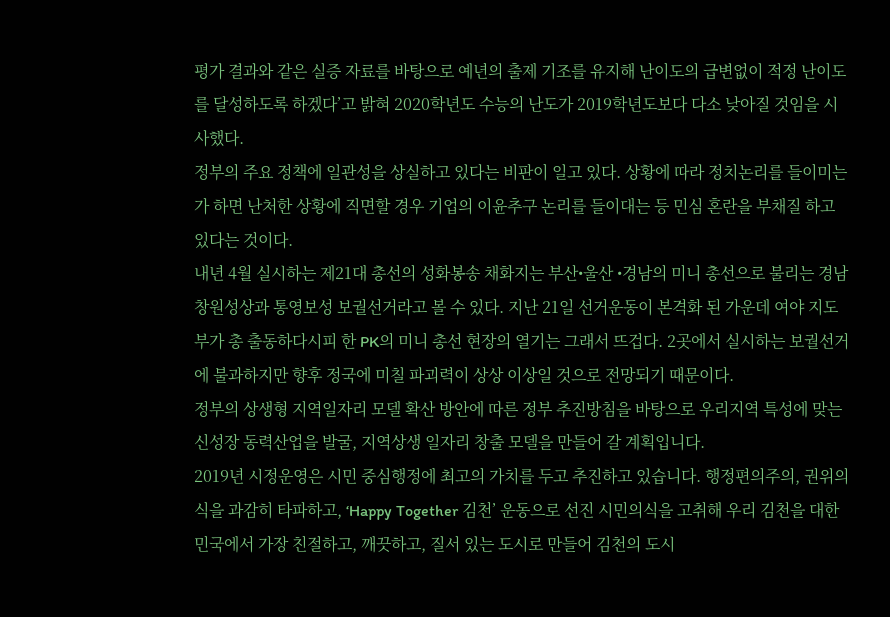평가 결과와 같은 실증 자료를 바탕으로 예년의 출제 기조를 유지해 난이도의 급변없이 적정 난이도를 달성하도록 하겠다’고 밝혀 2020학년도 수능의 난도가 2019학년도보다 다소 낮아질 것임을 시사했다.
정부의 주요 정책에 일관성을 상실하고 있다는 비판이 일고 있다. 상황에 따라 정치논리를 들이미는가 하면 난처한 상황에 직면할 경우 기업의 이윤추구 논리를 들이대는 등 민심 혼란을 부채질 하고 있다는 것이다.
내년 4월 실시하는 제21대 총선의 성화봉송 채화지는 부산•울산 •경남의 미니 총선으로 불리는 경남 창원성상과 통영보성 보궐선거라고 볼 수 있다. 지난 21일 선거운동이 본격화 된 가운데 여야 지도부가 총 출동하다시피 한 PK의 미니 총선 현장의 열기는 그래서 뜨겁다. 2곳에서 실시하는 보궐선거에 불과하지만 향후 정국에 미칠 파괴력이 상상 이상일 것으로 전망되기 때문이다.
정부의 상생형 지역일자리 모델 확산 방안에 따른 정부 추진방침을 바탕으로 우리지역 특성에 맞는 신성장 동력산업을 발굴, 지역상생 일자리 창출 모델을 만들어 갈 계획입니다.
2019년 시정운영은 시민 중심행정에 최고의 가치를 두고 추진하고 있습니다. 행정편의주의, 권위의식을 과감히 타파하고, ‘Happy Together 김천’ 운동으로 선진 시민의식을 고취해 우리 김천을 대한민국에서 가장 친절하고, 깨끗하고, 질서 있는 도시로 만들어 김천의 도시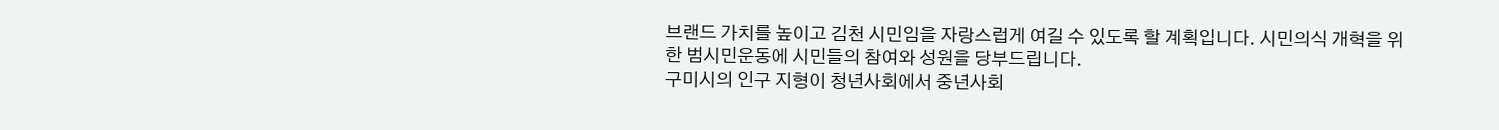브랜드 가치를 높이고 김천 시민임을 자랑스럽게 여길 수 있도록 할 계획입니다. 시민의식 개혁을 위한 범시민운동에 시민들의 참여와 성원을 당부드립니다.
구미시의 인구 지형이 청년사회에서 중년사회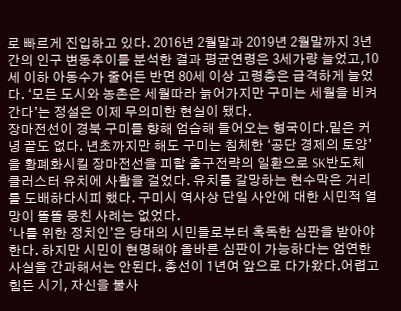로 빠르게 진입하고 있다. 2016년 2월말과 2019년 2월말까지 3년간의 인구 변동추이를 분석한 결과 평균연령은 3세가량 늘었고,10세 이하 아동수가 줄어든 반면 80세 이상 고령층은 급격하게 늘었다. ‘모든 도시와 농촌은 세월따라 늙어가지만 구미는 세월을 비켜간다’는 정설은 이제 무의미한 현실이 됐다.
장마전선이 경북 구미를 향해 엄습해 들어오는 형국이다.밑은 커녕 끝도 없다. 년초까지만 해도 구미는 침체한 ‘공단 경제의 토양’을 황폐화시킬 장마전선을 피할 출구전략의 일환으로 SK반도체 클러스터 유치에 사활을 걸었다. 유치를 갈망하는 현수막은 거리를 도배하다시피 했다. 구미시 역사상 단일 사안에 대한 시민적 열망이 똘똘 뭉친 사례는 없었다.
‘나를 위한 정치인’은 당대의 시민들로부터 혹독한 심판을 받아야 한다. 하지만 시민이 현명해야 올바른 심판이 가능하다는 엄연한 사실을 간과해서는 안된다. 총선이 1년여 앞으로 다가왔다.어렵고 힘든 시기, 자신을 불사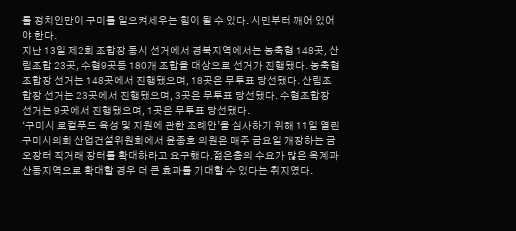를 정치인만이 구미를 일으켜세우는 힘이 될 수 있다. 시민부터 깨어 있어야 한다.
지난 13일 제2회 조합장 동시 선거에서 경북지역에서는 농축협 148곳, 산림조합 23곳, 수협9곳등 180개 조합을 대상으로 선거가 진행됐다. 농축협 조합장 선거는 148곳에서 진행됐으며, 18곳은 무투표 당선됐다. 산림조합장 선거는 23곳에서 진행됐으며, 3곳은 무투표 당선됐다. 수협조합장 선거는 9곳에서 진행됐으며, 1곳은 무투표 당선됐다.
‘구미시 로컬푸드 육성 및 지원에 관한 조례안’을 심사하기 위해 11일 열린 구미시의회 산업건설위원회에서 윤종호 의원은 매주 금요일 개장하는 금오장터 직거래 장터를 확대하라고 요구했다.젊은층의 수요가 많은 옥계과 산동지역으로 확대할 경우 더 큰 효과를 기대할 수 있다는 취지였다.